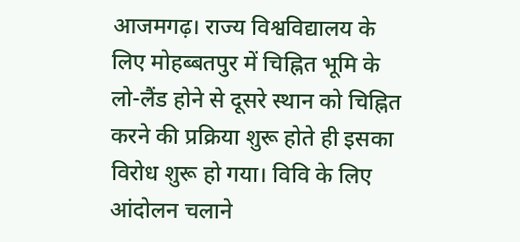आजमगढ़। राज्य विश्वविद्यालय के लिए मोहब्बतपुर में चिह्नित भूमि के लो-लैंड होने से दूसरे स्थान को चिह्नित करने की प्रक्रिया शुरू होते ही इसका विरोध शुरू हो गया। विवि के लिए आंदोलन चलाने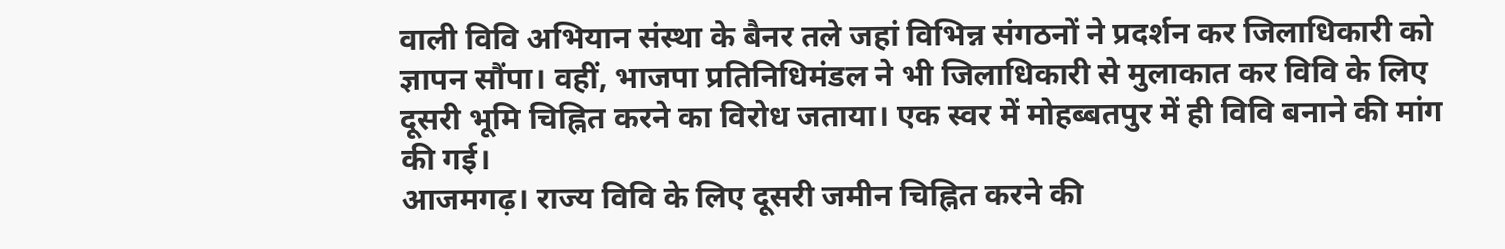वाली विवि अभियान संस्था के बैनर तले जहां विभिन्न संगठनों ने प्रदर्शन कर जिलाधिकारी को ज्ञापन सौंपा। वहीं, भाजपा प्रतिनिधिमंडल ने भी जिलाधिकारी से मुलाकात कर विवि के लिए दूसरी भूमि चिह्नित करने का विरोध जताया। एक स्वर में मोहब्बतपुर में ही विवि बनाने की मांग की गई।
आजमगढ़। राज्य विवि के लिए दूसरी जमीन चिह्नित करने की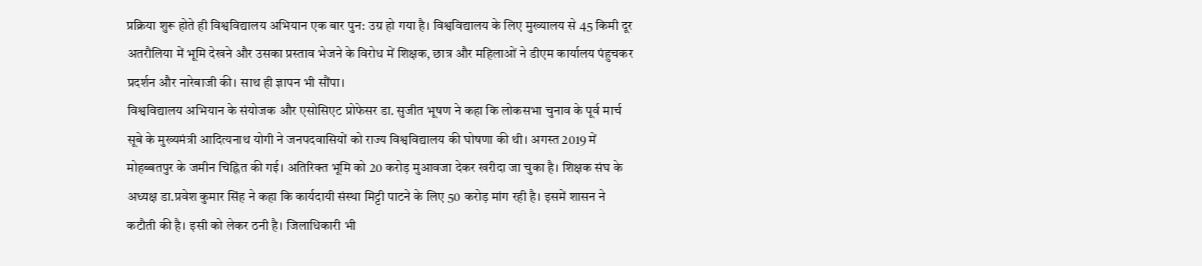प्रक्रिया शुरू होते ही विश्वविद्यालय अभियान एक बार पुन: उग्र हो गया है। विश्वविद्यालय के लिए मुख्यालय से 45 किमी दूर अतरौलिया में भूमि देखने और उसका प्रस्ताव भेजने के विरोध में शिक्षक, छात्र और महिलाओं ने डीएम कार्यालय पंहुचकर प्रदर्शन और नारेबाजी की। साथ ही ज्ञापन भी सौंपा।
विश्वविद्यालय अभियान के संयोजक और एसोसिएट प्रोफेसर डा. सुजीत भूषण ने कहा कि लोकसभा चुनाव के पूर्व मार्च सूबे के मुख्यमंत्री आदित्यनाथ योगी ने जनपदवासियों को राज्य विश्वविद्यालय की घोषणा की थी। अगस्त 2019 में मोहब्बतपुर के जमीन चिह्नित की गई। अतिरिक्त भूमि को 20 करोड़ मुआवजा देकर खरीदा जा चुका है। शिक्षक संघ के अध्यक्ष डा.प्रवेश कुमार सिंह ने कहा कि कार्यदायी संस्था मिट्टी पाटने के लिए 50 करोड़ मांग रही है। इसमें शासन ने कटौती की है। इसी को लेकर ठनी है। जिलाधिकारी भी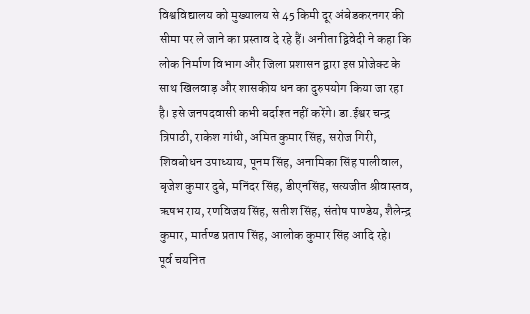विश्वविद्यालय को मुख्यालय से 45 किमी दूर अंबेडकरनगर की सीमा पर ले जाने का प्रस्ताव दे रहे हैं। अनीता द्विवेदी ने कहा कि लोक निर्माण विभाग और जिला प्रशासन द्वारा इस प्रोजेक्ट के साथ खिलवाड़ और शासकीय धन का दुरुपयोग किया जा रहा है। इसे जनपदवासी कभी बर्दाश्त नहीं करेंगे। डा.ईश्वर चन्द्र त्रिपाठी, राकेश गांधी, अमित कुमार सिंह, सरोज गिरी, शिवबोधन उपाध्याय, पूनम सिंह, अनामिका सिंह पालीवाल, बृजेश कुमार दुबे, मनिंदर सिंह, डीएनसिंह, सत्यजीत श्रीवास्तव, ऋषभ राय, रणविजय सिंह, सतीश सिंह, संतोष पाण्डेय, शैलेन्द्र कुमार, मार्तण्ड प्रताप सिंह, आलोक कुमार सिंह आदि रहे।
पूर्व चयनित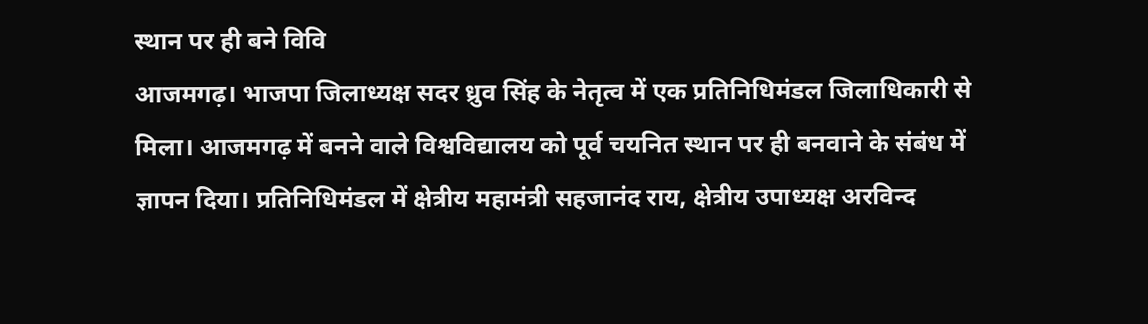स्थान पर ही बने विवि
आजमगढ़। भाजपा जिलाध्यक्ष सदर ध्रुव सिंह के नेतृत्व में एक प्रतिनिधिमंडल जिलाधिकारी से मिला। आजमगढ़ में बनने वाले विश्वविद्यालय को पूर्व चयनित स्थान पर ही बनवाने के संबंध में ज्ञापन दिया। प्रतिनिधिमंडल में क्षेत्रीय महामंत्री सहजानंद राय, क्षेत्रीय उपाध्यक्ष अरविन्द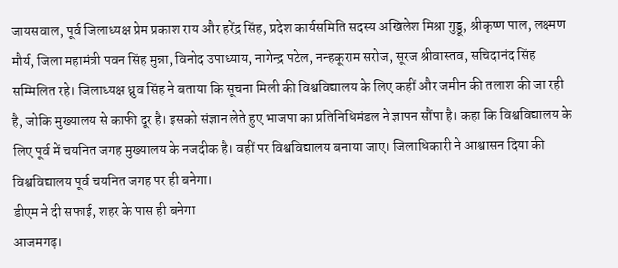जायसवाल, पूर्व जिलाध्यक्ष प्रेम प्रकाश राय और हरेंद्र सिंह, प्रदेश कार्यसमिति सदस्य अखिलेश मिश्रा गुड्डू, श्रीकृष्ण पाल, लक्ष्मण मौर्य, जिला महामंत्री पवन सिंह मुन्ना, विनोद उपाध्याय, नागेन्द्र पटेल, नन्हकूराम सरोज, सूरज श्रीवास्तव, सचिदानंद सिंह सम्मिलित रहे। जिलाध्यक्ष ध्रुव सिंह ने बताया कि सूचना मिली की विश्वविद्यालय के लिए कहीं और जमीन की तलाश की जा रही है, जोकि मुख्यालय से काफी दूर है। इसको संज्ञान लेते हुए भाजपा का प्रतिनिधिमंडल ने ज्ञापन सौंपा है। कहा कि विश्वविद्यालय के लिए पूर्व में चयनित जगह मुख्यालय के नजदीक है। वहीं पर विश्वविद्यालय बनाया जाए। जिलाधिकारी ने आश्वासन दिया की विश्वविद्यालय पूर्व चयनित जगह पर ही बनेगा।
डीएम ने दी सफाई, शहर के पास ही बनेगा
आजमगढ़।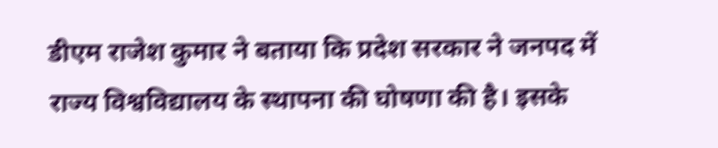डीएम राजेश कुमार ने बताया कि प्रदेश सरकार ने जनपद में राज्य विश्वविद्यालय के स्थापना की घोषणा की है। इसके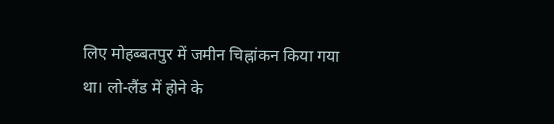लिए मोहब्बतपुर में जमीन चिह्नांकन किया गया था। लो-लैंड में होने के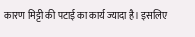कारण मिट्टी की पटाई का कार्य ज्यादा है। इसलिए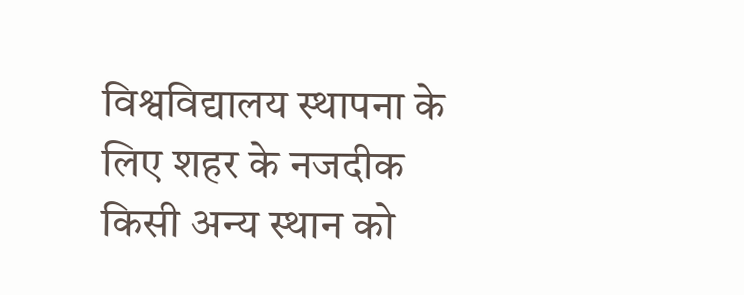विश्वविद्यालय स्थापना के लिए शहर के नजदीक किसी अन्य स्थान को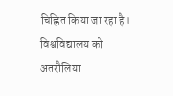चिह्नित किया जा रहा है। विश्वविद्यालय को अतरौलिया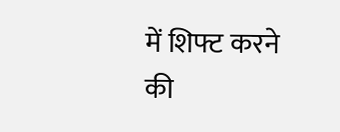में शिफ्ट करने की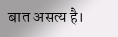बात असत्य है।